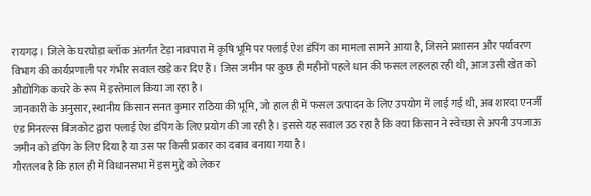रायगढ़। जिले के घरघोड़ा ब्लॉक अंतर्गत टेड़ा नावपारा में कृषि भूमि पर फ्लाई ऐश डंपिंग का मामला सामने आया है, जिसने प्रशासन और पर्यावरण विभाग की कार्यप्रणाली पर गंभीर सवाल खड़े कर दिए हैं। जिस जमीन पर कुछ ही महीनों पहले धान की फसल लहलहा रही थी, आज उसी खेत को औद्योगिक कचरे के रूप में इस्तेमाल किया जा रहा है।
जानकारी के अनुसार, स्थानीय किसान सनत कुमार राठिया की भूमि, जो हाल ही में फसल उत्पादन के लिए उपयोग में लाई गई थी, अब शारदा एनर्जी एंड मिनरल्स बिंजकोट द्वारा फ्लाई ऐश डंपिंग के लिए प्रयोग की जा रही है। इससे यह सवाल उठ रहा है कि क्या किसान ने स्वेच्छा से अपनी उपजाऊ जमीन को डंपिंग के लिए दिया है या उस पर किसी प्रकार का दबाव बनाया गया है।
गौरतलब है कि हाल ही में विधानसभा में इस मुद्दे को लेकर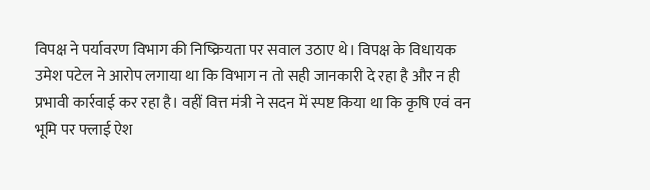विपक्ष ने पर्यावरण विभाग की निष्क्रियता पर सवाल उठाए थे। विपक्ष के विधायक उमेश पटेल ने आरोप लगाया था कि विभाग न तो सही जानकारी दे रहा है और न ही प्रभावी कार्रवाई कर रहा है। वहीं वित्त मंत्री ने सदन में स्पष्ट किया था कि कृषि एवं वन भूमि पर फ्लाई ऐश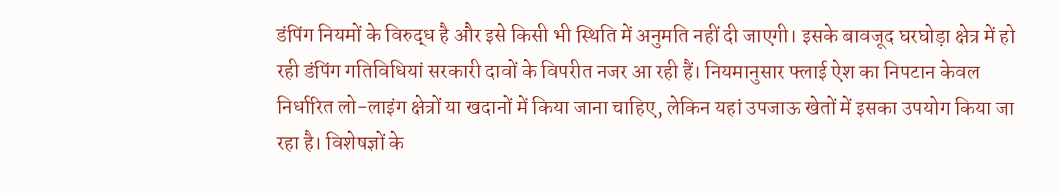डंपिंग नियमों के विरुद्ध है और इसे किसी भी स्थिति में अनुमति नहीं दी जाएगी। इसके बावजूद घरघोड़ा क्षेत्र में हो रही डंपिंग गतिविधियां सरकारी दावों के विपरीत नजर आ रही हैं। नियमानुसार फ्लाई ऐश का निपटान केवल निर्धारित लो-लाइंग क्षेत्रों या खदानों में किया जाना चाहिए, लेकिन यहां उपजाऊ खेतों में इसका उपयोग किया जा रहा है। विशेषज्ञों के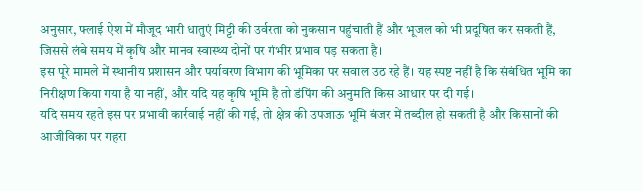अनुसार, फ्लाई ऐश में मौजूद भारी धातुएं मिट्टी की उर्वरता को नुकसान पहुंचाती हैं और भूजल को भी प्रदूषित कर सकती हैं, जिससे लंबे समय में कृषि और मानव स्वास्थ्य दोनों पर गंभीर प्रभाव पड़ सकता है।
इस पूरे मामले में स्थानीय प्रशासन और पर्यावरण विभाग की भूमिका पर सवाल उठ रहे हैं। यह स्पष्ट नहीं है कि संबंधित भूमि का निरीक्षण किया गया है या नहीं, और यदि यह कृषि भूमि है तो डंपिंग की अनुमति किस आधार पर दी गई।
यदि समय रहते इस पर प्रभावी कार्रवाई नहीं की गई, तो क्षेत्र की उपजाऊ भूमि बंजर में तब्दील हो सकती है और किसानों की आजीविका पर गहरा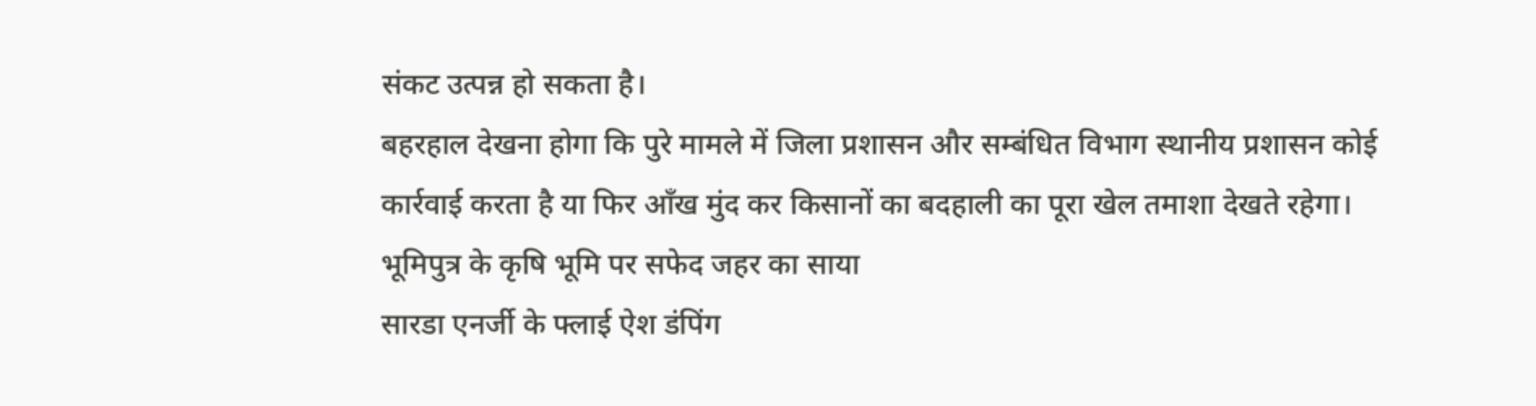संकट उत्पन्न हो सकता है।
बहरहाल देखना होगा कि पुरे मामले में जिला प्रशासन और सम्बंधित विभाग स्थानीय प्रशासन कोई कार्रवाई करता है या फिर आँख मुंद कर किसानों का बदहाली का पूरा खेल तमाशा देखते रहेगा।
भूमिपुत्र के कृषि भूमि पर सफेद जहर का साया
सारडा एनर्जी के फ्लाई ऐश डंपिंग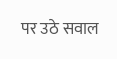पर उठे सवाल